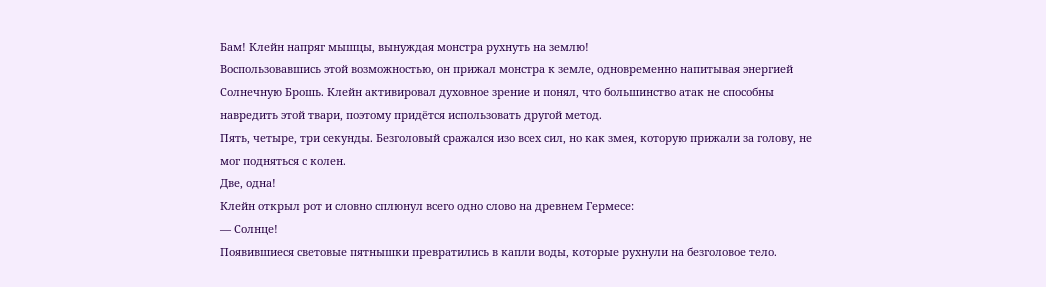Бам! Клейн напряг мышцы, вынуждая монстра рухнуть на землю!
Воспользовавшись этой возможностью, он прижал монстра к земле, одновременно напитывая энергией Солнечную Брошь. Клейн активировал духовное зрение и понял, что большинство атак не способны навредить этой твари, поэтому придётся использовать другой метод.
Пять, четыре, три секунды. Безголовый сражался изо всех сил, но как змея, которую прижали за голову, не мог подняться с колен.
Две, одна!
Клейн открыл рот и словно сплюнул всего одно слово на древнем Гермесе:
— Солнце!
Появившиеся световые пятнышки превратились в капли воды, которые рухнули на безголовое тело.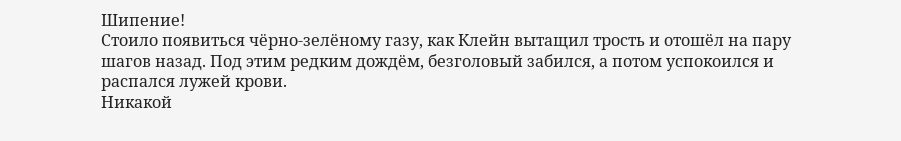Шипение!
Стоило появиться чёрно-зелёному газу, как Клейн вытащил трость и отошёл на пару шагов назад. Под этим редким дождём, безголовый забился, а потом успокоился и распался лужей крови.
Никакой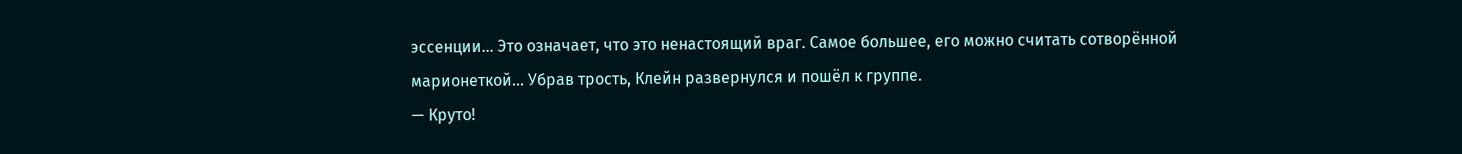эссенции… Это означает, что это ненастоящий враг. Самое большее, его можно считать сотворённой марионеткой… Убрав трость, Клейн развернулся и пошёл к группе.
— Круто!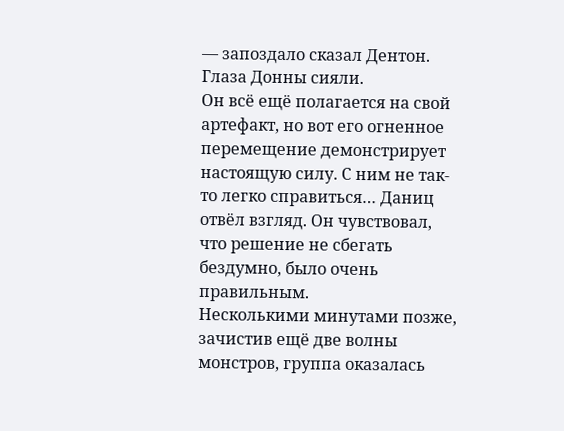— запоздало сказал Дентон.
Глаза Донны сияли.
Он всё ещё полагается на свой артефакт, но вот его огненное перемещение демонстрирует настоящую силу. С ним не так-то легко справиться… Даниц отвёл взгляд. Он чувствовал, что решение не сбегать бездумно, было очень правильным.
Несколькими минутами позже, зачистив ещё две волны монстров, группа оказалась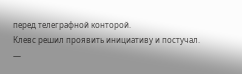перед телеграфной конторой.
Клевс решил проявить инициативу и постучал.
—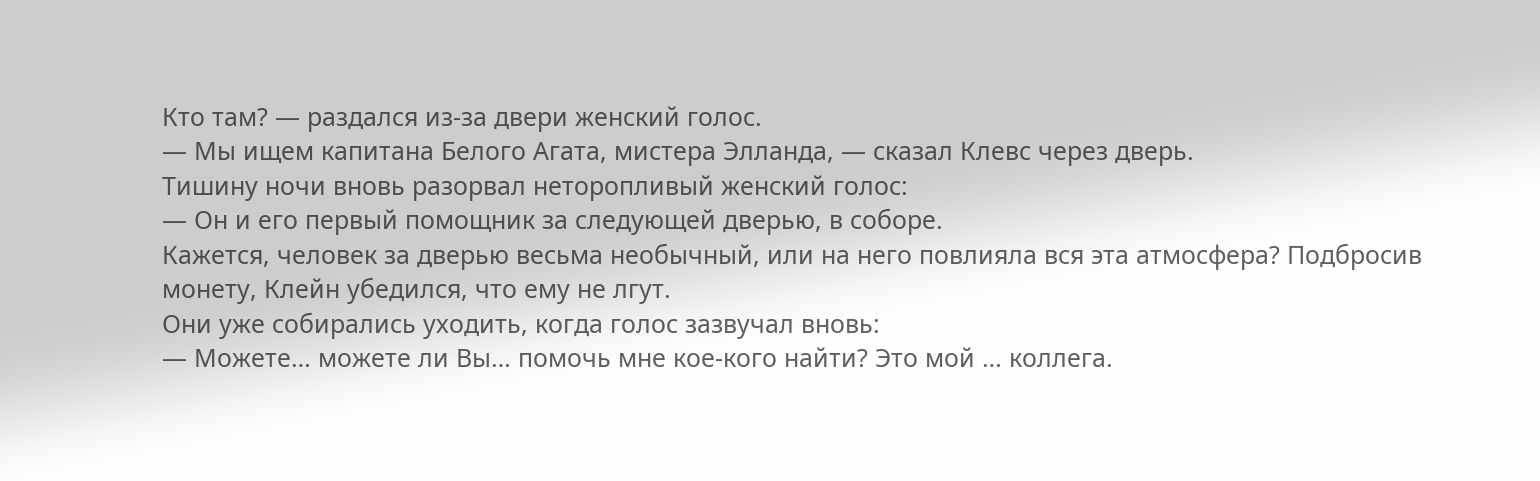Кто там? — раздался из-за двери женский голос.
— Мы ищем капитана Белого Агата, мистера Элланда, — сказал Клевс через дверь.
Тишину ночи вновь разорвал неторопливый женский голос:
— Он и его первый помощник за следующей дверью, в соборе.
Кажется, человек за дверью весьма необычный, или на него повлияла вся эта атмосфера? Подбросив монету, Клейн убедился, что ему не лгут.
Они уже собирались уходить, когда голос зазвучал вновь:
— Можете… можете ли Вы… помочь мне кое-кого найти? Это мой … коллега.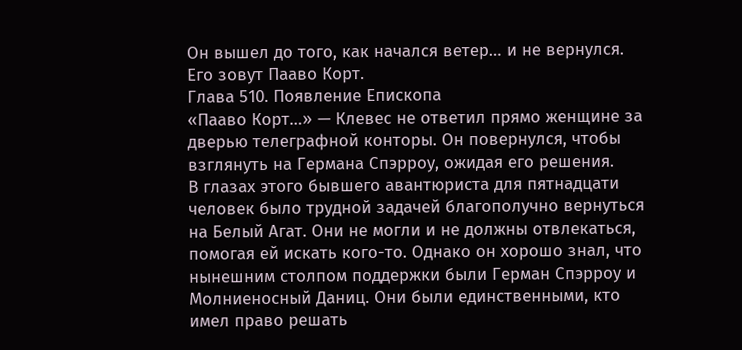Он вышел до того, как начался ветер… и не вернулся. Его зовут Пааво Корт.
Глава 510. Появление Епископа
«Пааво Корт…» — Клевес не ответил прямо женщине за дверью телеграфной конторы. Он повернулся, чтобы взглянуть на Германа Спэрроу, ожидая его решения.
В глазах этого бывшего авантюриста для пятнадцати человек было трудной задачей благополучно вернуться на Белый Агат. Они не могли и не должны отвлекаться, помогая ей искать кого-то. Однако он хорошо знал, что нынешним столпом поддержки были Герман Спэрроу и Молниеносный Даниц. Они были единственными, кто имел право решать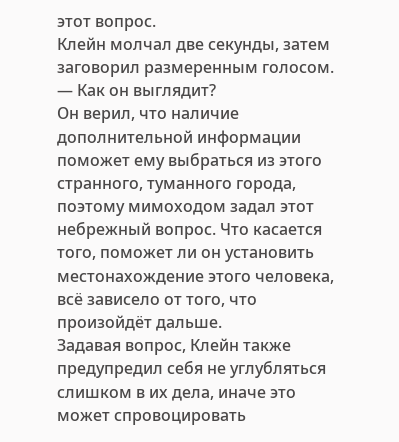этот вопрос.
Клейн молчал две секунды, затем заговорил размеренным голосом.
— Как он выглядит?
Он верил, что наличие дополнительной информации поможет ему выбраться из этого странного, туманного города, поэтому мимоходом задал этот небрежный вопрос. Что касается того, поможет ли он установить местонахождение этого человека, всё зависело от того, что произойдёт дальше.
Задавая вопрос, Клейн также предупредил себя не углубляться слишком в их дела, иначе это может спровоцировать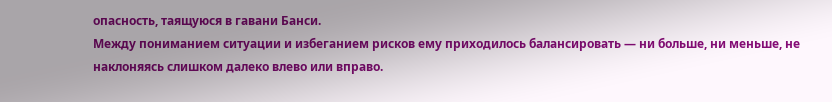опасность, таящуюся в гавани Банси.
Между пониманием ситуации и избеганием рисков ему приходилось балансировать — ни больше, ни меньше, не наклоняясь слишком далеко влево или вправо.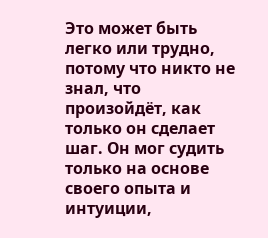Это может быть легко или трудно, потому что никто не знал, что произойдёт, как только он сделает шаг. Он мог судить только на основе своего опыта и интуиции,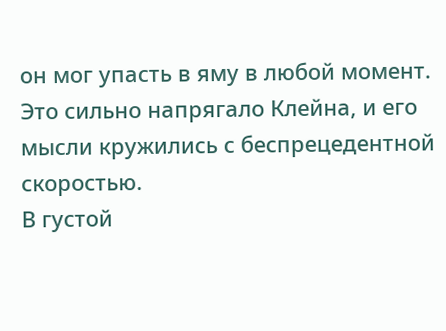он мог упасть в яму в любой момент. Это сильно напрягало Клейна, и его мысли кружились с беспрецедентной скоростью.
В густой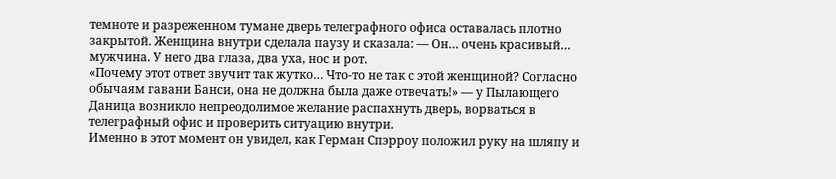темноте и разреженном тумане дверь телеграфного офиса оставалась плотно закрытой. Женщина внутри сделала паузу и сказала: — Он… очень красивый… мужчина. У него два глаза, два уха, нос и рот.
«Почему этот ответ звучит так жутко… Что-то не так с этой женщиной? Согласно обычаям гавани Банси, она не должна была даже отвечать!» — у Пылающего Даница возникло непреодолимое желание распахнуть дверь, ворваться в телеграфный офис и проверить ситуацию внутри.
Именно в этот момент он увидел, как Герман Спэрроу положил руку на шляпу и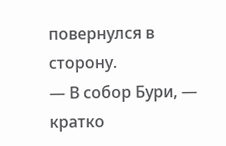повернулся в сторону.
— В собор Бури, — кратко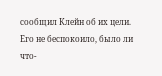сообщил Клейн об их цели.
Его не беспокоило, было ли что-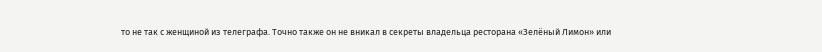то не так с женщиной из телеграфа. Точно также он не вникал в секреты владельца ресторана «Зелёный Лимон» или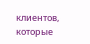клиентов, которые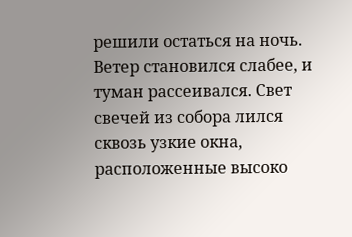решили остаться на ночь.
Ветер становился слабее, и туман рассеивался. Свет свечей из собора лился сквозь узкие окна, расположенные высоко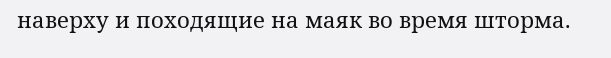наверху и походящие на маяк во время шторма.